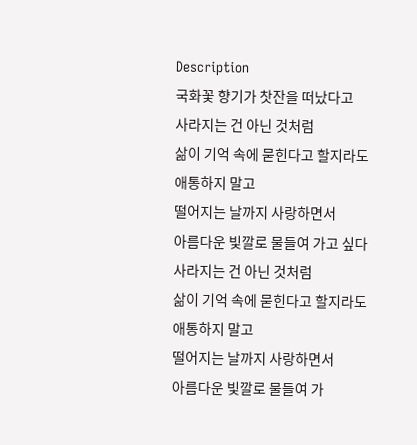Description
국화꽃 향기가 찻잔을 떠났다고
사라지는 건 아닌 것처럼
삶이 기억 속에 묻힌다고 할지라도
애통하지 말고
떨어지는 날까지 사랑하면서
아름다운 빛깔로 물들여 가고 싶다
사라지는 건 아닌 것처럼
삶이 기억 속에 묻힌다고 할지라도
애통하지 말고
떨어지는 날까지 사랑하면서
아름다운 빛깔로 물들여 가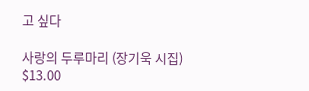고 싶다

사랑의 두루마리 (장기욱 시집)
$13.00